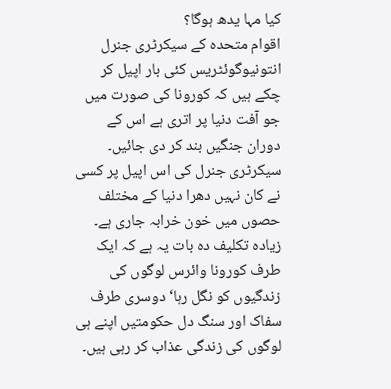کیا مہا یدھ ہوگا؟
اقوام متحدہ کے سیکرٹری جنرل انتونیوگوئٹریس کئی بار اپیل کر چکے ہیں کہ کورونا کی صورت میں جو آفت دنیا پر اتری ہے اس کے دوران جنگیں بند کر دی جائیں۔ سیکرٹری جنرل کی اس اپیل پر کسی نے کان نہیں دھرا دنیا کے مختلف حصوں میں خون خرابہ جاری ہے۔ زیادہ تکلیف دہ بات یہ ہے کہ ایک طرف کورونا وائرس لوگوں کی زندگیوں کو نگل رہا‘ دوسری طرف سفاک اور سنگ دل حکومتیں اپنے ہی لوگوں کی زندگی عذاب کر رہی ہیں۔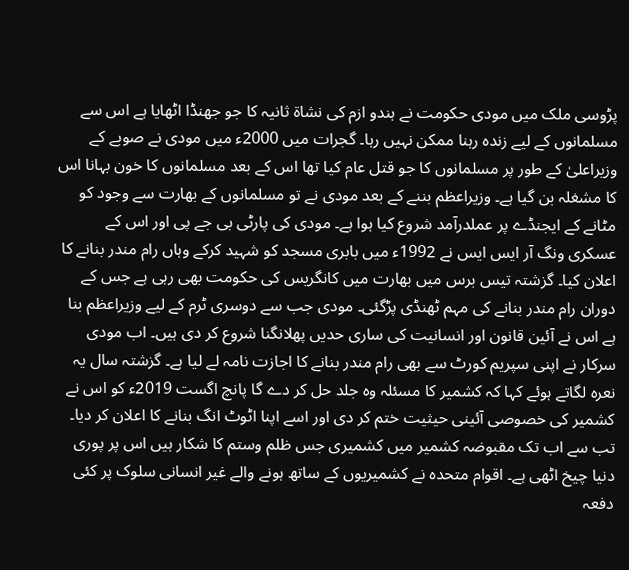پڑوسی ملک میں مودی حکومت نے ہندو ازم کی نشاۃ ثانیہ کا جو جھنڈا اٹھایا ہے اس سے مسلمانوں کے لیے زندہ رہنا ممکن نہیں رہا۔ گجرات میں 2000ء میں مودی نے صوبے کے وزیراعلیٰ کے طور پر مسلمانوں کا جو قتل عام کیا تھا اس کے بعد مسلمانوں کا خون بہانا اس کا مشغلہ بن گیا ہے۔ وزیراعظم بننے کے بعد مودی نے تو مسلمانوں کے بھارت سے وجود کو مٹانے کے ایجنڈے پر عملدرآمد شروع کیا ہوا ہے۔ مودی کی پارٹی بی جے پی اور اس کے عسکری ونگ آر ایس ایس نے 1992ء میں بابری مسجد کو شہید کرکے وہاں رام مندر بنانے کا اعلان کیا۔ گزشتہ تیس برس میں بھارت میں کانگریس کی حکومت بھی رہی ہے جس کے دوران رام مندر بنانے کی مہم ٹھنڈی پڑگئی۔ مودی جب سے دوسری ٹرم کے لیے وزیراعظم بنا ہے اس نے آئین قانون اور انسانیت کی ساری حدیں پھلانگنا شروع کر دی ہیں۔ اب مودی سرکار نے اپنی سپریم کورٹ سے بھی رام مندر بنانے کا اجازت نامہ لے لیا ہے۔ گزشتہ سال یہ نعرہ لگاتے ہوئے کہا کہ کشمیر کا مسئلہ وہ جلد حل کر دے گا پانچ اگست 2019ء کو اس نے کشمیر کی خصوصی آئینی حیثیت ختم کر دی اور اسے اپنا اٹوٹ انگ بنانے کا اعلان کر دیا۔ تب سے اب تک مقبوضہ کشمیر میں کشمیری جس ظلم وستم کا شکار ہیں اس پر پوری دنیا چیخ اٹھی ہے۔ اقوام متحدہ نے کشمیریوں کے ساتھ ہونے والے غیر انسانی سلوک پر کئی دفعہ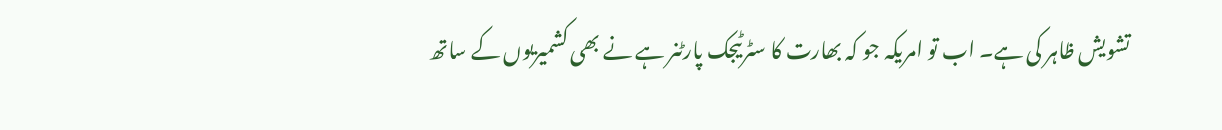تشویش ظاہر کی ہے۔ اب تو امریکہ جو کہ بھارت کا سٹرٹیجک پارٹنر ہے نے بھی کشمیریوں کے ساتھ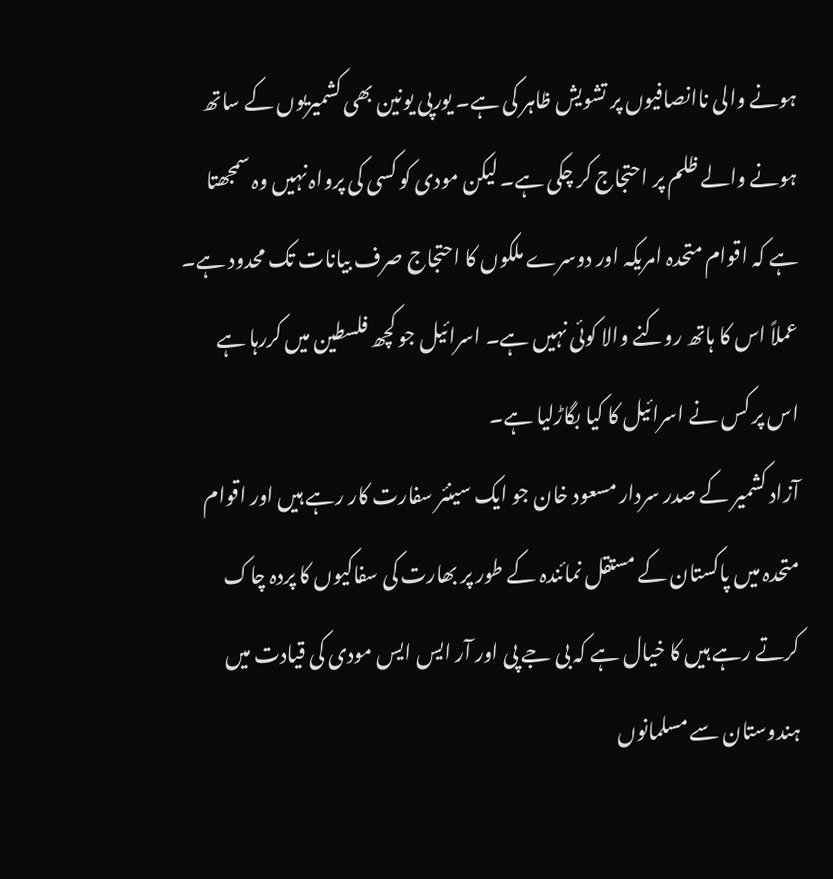ہونے والی ناانصافیوں پر تشویش ظاہر کی ہے۔ یورپی یونین بھی کشمیریوں کے ساتھ ہونے والے ظلم پر احتجاج کر چکی ہے۔ لیکن مودی کو کسی کی پرواہ نہیں وہ سمجھتا ہے کہ اقوام متحدہ امریکہ اور دوسرے ملکوں کا احتجاج صرف بیانات تک محدود ہے۔ عملاً اس کا ہاتھ روکنے والا کوئی نہیں ہے۔ اسرائیل جو کچھ فلسطین میں کررہا ہے اس پر کس نے اسرائیل کا کیا بگاڑلیا ہے۔
آزاد کشمیر کے صدر سردار مسعود خان جو ایک سینئر سفارت کار رہے ہیں اور اقوام متحدہ میں پاکستان کے مستقل نمائندہ کے طور پر بھارت کی سفاکیوں کا پردہ چاک کرتے رہے ہیں کا خیال ہے کہ بی جے پی اور آر ایس ایس مودی کی قیادت میں ہندوستان سے مسلمانوں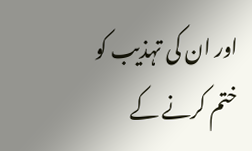اور ان کی تہذیب کو ختم کرنے کے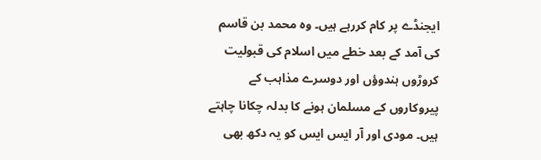ایجنڈے پر کام کررہے ہیں۔ وہ محمد بن قاسم کی آمد کے بعد خطے میں اسلام کی قبولیت کروڑوں ہندوؤں اور دوسرے مذاہب کے پیروکاروں کے مسلمان ہونے کا بدلہ چکانا چاہتے ہیں۔ مودی اور آر ایس ایس کو یہ دکھ بھی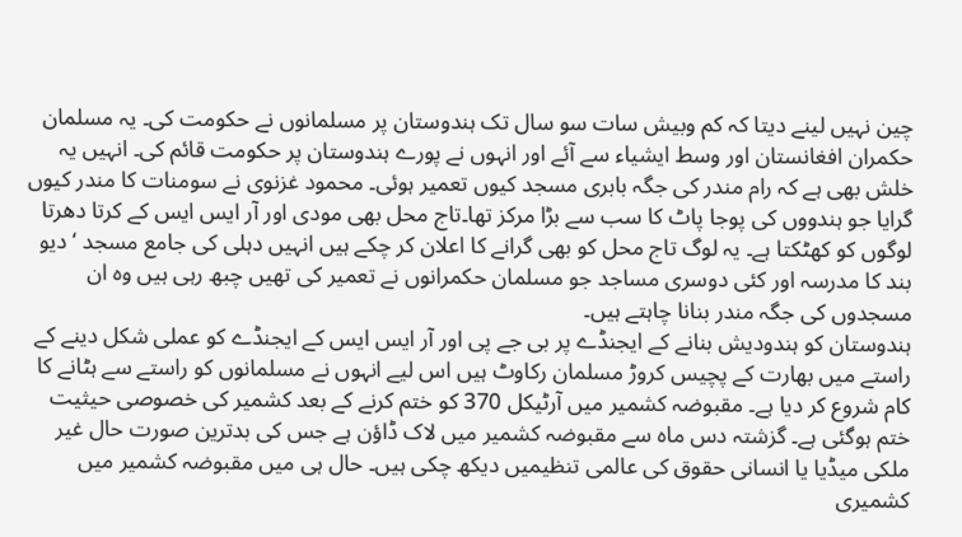چین نہیں لینے دیتا کہ کم وبیش سات سو سال تک ہندوستان پر مسلمانوں نے حکومت کی۔ یہ مسلمان حکمران افغانستان اور وسط ایشیاء سے آئے اور انہوں نے پورے ہندوستان پر حکومت قائم کی۔ انہیں یہ خلش بھی ہے کہ رام مندر کی جگہ بابری مسجد کیوں تعمیر ہوئی۔ محمود غزنوی نے سومنات کا مندر کیوں گرایا جو ہندووں کی پوجا پاٹ کا سب سے بڑا مرکز تھا۔تاج محل بھی مودی اور آر ایس ایس کے کرتا دھرتا لوگوں کو کھٹکتا ہے۔ یہ لوگ تاج محل کو بھی گرانے کا اعلان کر چکے ہیں انہیں دہلی کی جامع مسجد ‘ دیو بند کا مدرسہ اور کئی دوسری مساجد جو مسلمان حکمرانوں نے تعمیر کی تھیں چبھ رہی ہیں وہ ان مسجدوں کی جگہ مندر بنانا چاہتے ہیں۔
ہندوستان کو ہندودیش بنانے کے ایجنڈے پر بی جے پی اور آر ایس ایس کے ایجنڈے کو عملی شکل دینے کے راستے میں بھارت کے پچیس کروڑ مسلمان رکاوٹ ہیں اس لیے انہوں نے مسلمانوں کو راستے سے ہٹانے کا کام شروع کر دیا ہے۔ مقبوضہ کشمیر میں آرٹیکل 370 کو ختم کرنے کے بعد کشمیر کی خصوصی حیثیت ختم ہوگئی ہے۔ گزشتہ دس ماہ سے مقبوضہ کشمیر میں لاک ڈاؤن ہے جس کی بدترین صورت حال غیر ملکی میڈیا یا انسانی حقوق کی عالمی تنظیمیں دیکھ چکی ہیں۔ حال ہی میں مقبوضہ کشمیر میں کشمیری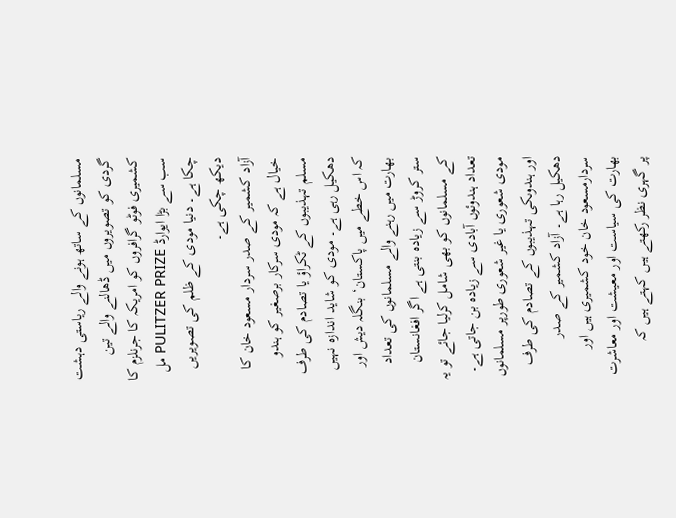مسلمانوں کے ساتھ ہونے والے ریاستی دہشت گردی کو تصویروں میں ڈھالنے والے تین کشمیری فوٹو گرافروں کو امریکہ کا جرنلزم کا سب سے بڑا ایوارڈ PULITZER PRIZE مل چکا ہے۔ دنیا مودی کے ظلم کی تصویریں دیکھ چکی ہے۔
آزاد کشمیر کے صدر سردار مسعود خان کا خیال ہے کہ مودی سرکار برصغیر کو ہندو مسلم تہذیبوں کے ٹکراؤ یا تصادم کی طرف دھکیل رہی ہے۔ مودی کو شاید اندازہ نہیں کہ اس خطے میں پاکستان‘ بنگلہ دیش اور بھارت میں رہنے والے مسلمانوں کی تعداد ستر کروڑ سے زیادہ بنتی ہے اگر افغانستان کے مسلمانوں کو بھی شامل کرلیا جائے تو یہ تعداد ہندوئوں آبادی سے زیادہ بن جاتی ہے۔ مودی شعوری یا غیر شعوری طورپر مسلمانوں اور ہندوںکی تہذیبوں کے تصادم کی طرف دھکیل رہا ہے۔ آزاد کشمیر کے صدر سردارمسعود خان خود کشمیری ہیں اور بھارت کی سیاست اور معیشت اور معاشرت پر گہری نظر رکھتے ہیں کہتے ہیں کہ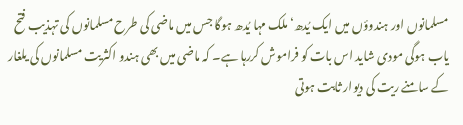مسلمانوں اور ہندوؤں میں ایک یُدھ‘ ملک مہا یُدھ ہوگا جس میں ماضی کی طرح مسلمانوں کی تہذیب فتح یاب ہوگی مودی شاید اس بات کو فراموش کررہا ہے۔ کہ ماضی میں بھی ہندو اکثریت مسلمانوں کی یلغار کے سامنے ریت کی دیوار ثابت ہوتی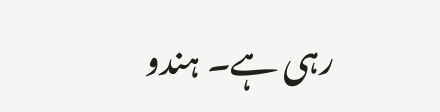رہی ہے۔ ہندو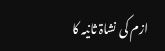ازم کی نشاۃ ثانیہ کا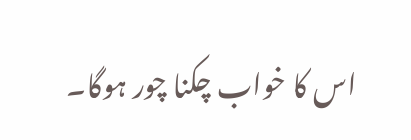اس کا خواب چکنا چور ہوگا۔